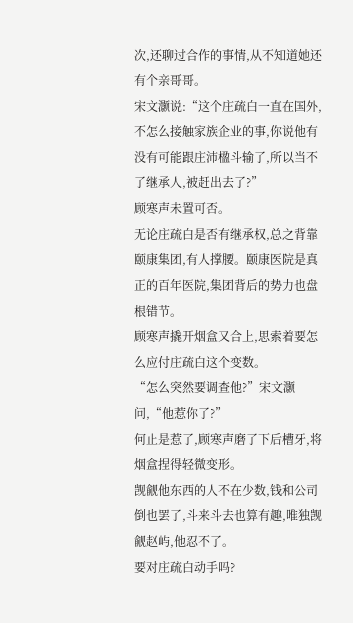次,还聊过合作的事情,从不知道她还有个亲哥哥。
宋文灏说:“这个庄疏白一直在国外,不怎么接触家族企业的事,你说他有没有可能跟庄沛楹斗输了,所以当不了继承人,被赶出去了?”
顾寒声未置可否。
无论庄疏白是否有继承权,总之背靠颐康集团,有人撑腰。颐康医院是真正的百年医院,集团背后的势力也盘根错节。
顾寒声撬开烟盒又合上,思索着要怎么应付庄疏白这个变数。
“怎么突然要调查他?”宋文灏问,“他惹你了?”
何止是惹了,顾寒声磨了下后槽牙,将烟盒捏得轻微变形。
觊觎他东西的人不在少数,钱和公司倒也罢了,斗来斗去也算有趣,唯独觊觎赵屿,他忍不了。
要对庄疏白动手吗?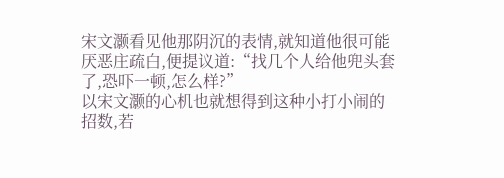宋文灏看见他那阴沉的表情,就知道他很可能厌恶庄疏白,便提议道:“找几个人给他兜头套了,恐吓一顿,怎么样?”
以宋文灏的心机也就想得到这种小打小闹的招数,若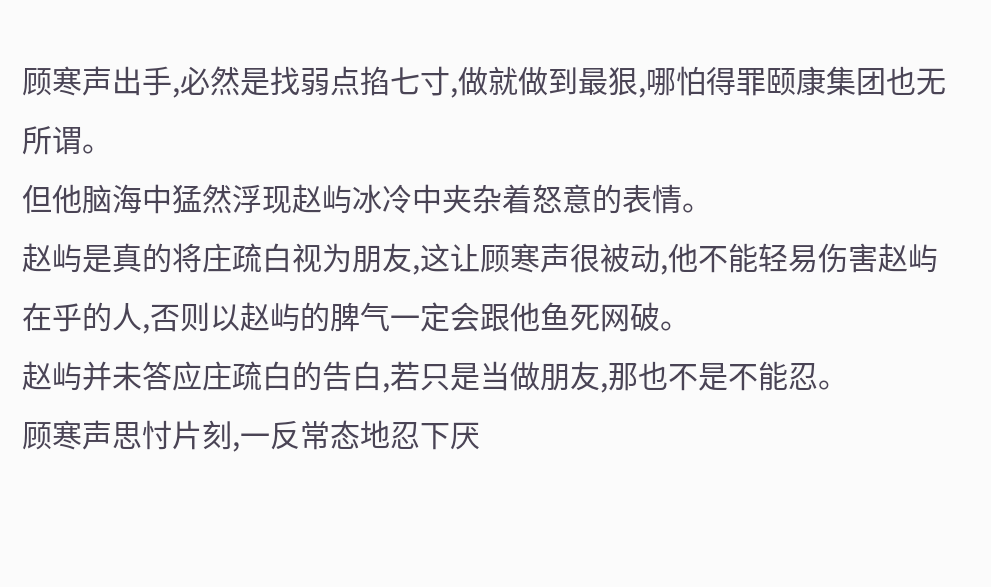顾寒声出手,必然是找弱点掐七寸,做就做到最狠,哪怕得罪颐康集团也无所谓。
但他脑海中猛然浮现赵屿冰冷中夹杂着怒意的表情。
赵屿是真的将庄疏白视为朋友,这让顾寒声很被动,他不能轻易伤害赵屿在乎的人,否则以赵屿的脾气一定会跟他鱼死网破。
赵屿并未答应庄疏白的告白,若只是当做朋友,那也不是不能忍。
顾寒声思忖片刻,一反常态地忍下厌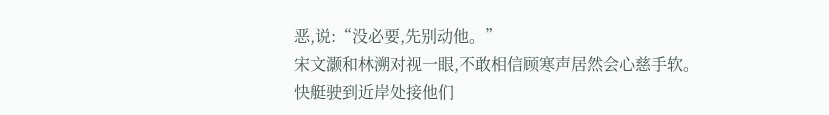恶,说:“没必要,先别动他。”
宋文灏和林溯对视一眼,不敢相信顾寒声居然会心慈手软。
快艇驶到近岸处接他们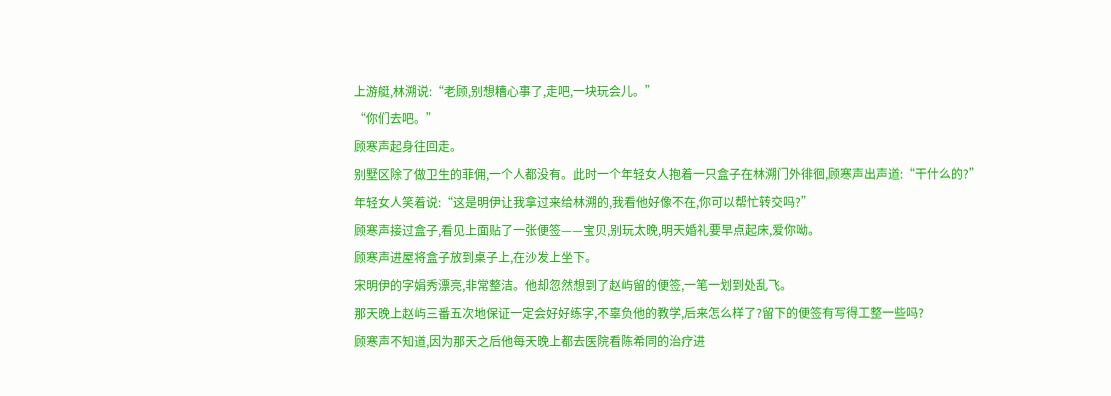上游艇,林溯说:“老顾,别想糟心事了,走吧,一块玩会儿。”
“你们去吧。”
顾寒声起身往回走。
别墅区除了做卫生的菲佣,一个人都没有。此时一个年轻女人抱着一只盒子在林溯门外徘徊,顾寒声出声道:“干什么的?”
年轻女人笑着说:“这是明伊让我拿过来给林溯的,我看他好像不在,你可以帮忙转交吗?”
顾寒声接过盒子,看见上面贴了一张便签——宝贝,别玩太晚,明天婚礼要早点起床,爱你呦。
顾寒声进屋将盒子放到桌子上,在沙发上坐下。
宋明伊的字娟秀漂亮,非常整洁。他却忽然想到了赵屿留的便签,一笔一划到处乱飞。
那天晚上赵屿三番五次地保证一定会好好练字,不辜负他的教学,后来怎么样了?留下的便签有写得工整一些吗?
顾寒声不知道,因为那天之后他每天晚上都去医院看陈希同的治疗进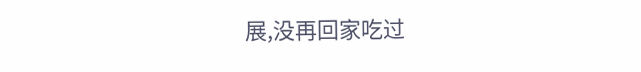展,没再回家吃过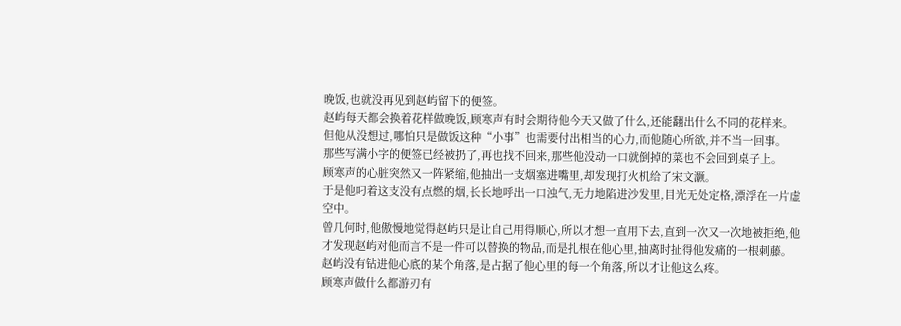晚饭,也就没再见到赵屿留下的便签。
赵屿每天都会换着花样做晚饭,顾寒声有时会期待他今天又做了什么,还能翻出什么不同的花样来。
但他从没想过,哪怕只是做饭这种“小事”也需要付出相当的心力,而他随心所欲,并不当一回事。
那些写满小字的便签已经被扔了,再也找不回来,那些他没动一口就倒掉的菜也不会回到桌子上。
顾寒声的心脏突然又一阵紧缩,他抽出一支烟塞进嘴里,却发现打火机给了宋文灏。
于是他叼着这支没有点燃的烟,长长地呼出一口浊气,无力地陷进沙发里,目光无处定格,漂浮在一片虚空中。
曾几何时,他傲慢地觉得赵屿只是让自己用得顺心,所以才想一直用下去,直到一次又一次地被拒绝,他才发现赵屿对他而言不是一件可以替换的物品,而是扎根在他心里,抽离时扯得他发痛的一根刺藤。
赵屿没有钻进他心底的某个角落,是占据了他心里的每一个角落,所以才让他这么疼。
顾寒声做什么都游刃有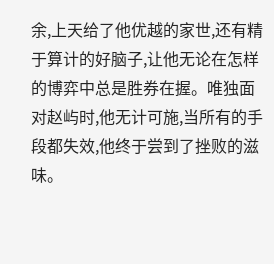余,上天给了他优越的家世,还有精于算计的好脑子,让他无论在怎样的博弈中总是胜券在握。唯独面对赵屿时,他无计可施,当所有的手段都失效,他终于尝到了挫败的滋味。